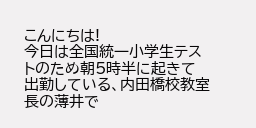こんにちは!
今日は全国統一小学生テストのため朝5時半に起きて出勤している、内田橋校教室長の薄井で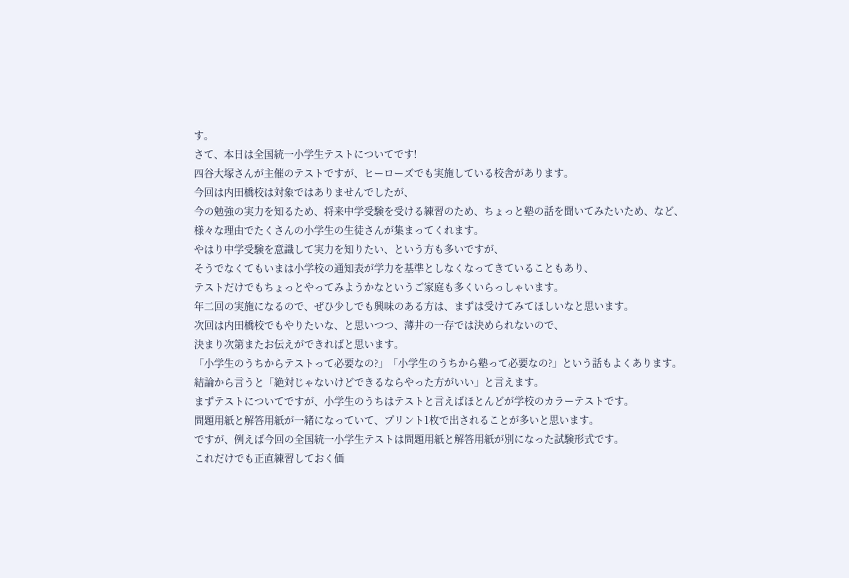す。
さて、本日は全国統一小学生テストについてです!
四谷大塚さんが主催のテストですが、ヒーローズでも実施している校舎があります。
今回は内田橋校は対象ではありませんでしたが、
今の勉強の実力を知るため、将来中学受験を受ける練習のため、ちょっと塾の話を聞いてみたいため、など、
様々な理由でたくさんの小学生の生徒さんが集まってくれます。
やはり中学受験を意識して実力を知りたい、という方も多いですが、
そうでなくてもいまは小学校の通知表が学力を基準としなくなってきていることもあり、
テストだけでもちょっとやってみようかなというご家庭も多くいらっしゃいます。
年二回の実施になるので、ぜひ少しでも興味のある方は、まずは受けてみてほしいなと思います。
次回は内田橋校でもやりたいな、と思いつつ、薄井の一存では決められないので、
決まり次第またお伝えができればと思います。
「小学生のうちからテストって必要なの?」「小学生のうちから塾って必要なの?」という話もよくあります。
結論から言うと「絶対じゃないけどできるならやった方がいい」と言えます。
まずテストについてですが、小学生のうちはテストと言えばほとんどが学校のカラーテストです。
問題用紙と解答用紙が一緒になっていて、プリント1枚で出されることが多いと思います。
ですが、例えば今回の全国統一小学生テストは問題用紙と解答用紙が別になった試験形式です。
これだけでも正直練習しておく価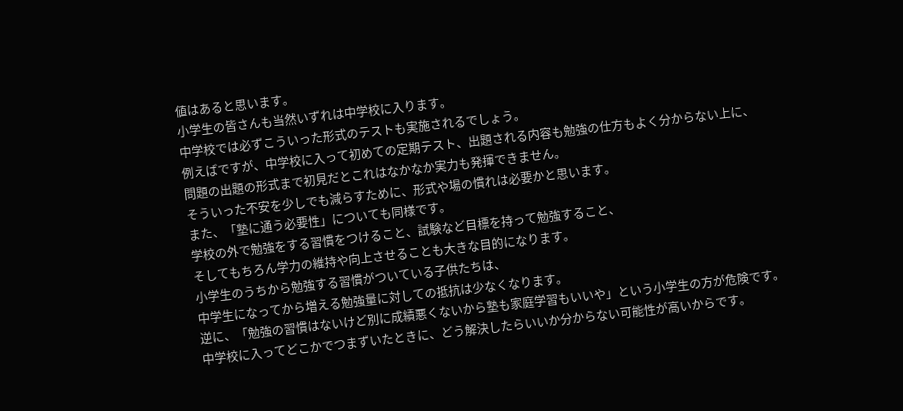値はあると思います。
小学生の皆さんも当然いずれは中学校に入ります。
中学校では必ずこういった形式のテストも実施されるでしょう。
例えばですが、中学校に入って初めての定期テスト、出題される内容も勉強の仕方もよく分からない上に、
問題の出題の形式まで初見だとこれはなかなか実力も発揮できません。
そういった不安を少しでも減らすために、形式や場の慣れは必要かと思います。
また、「塾に通う必要性」についても同様です。
学校の外で勉強をする習慣をつけること、試験など目標を持って勉強すること、
そしてもちろん学力の維持や向上させることも大きな目的になります。
小学生のうちから勉強する習慣がついている子供たちは、
中学生になってから増える勉強量に対しての抵抗は少なくなります。
逆に、「勉強の習慣はないけど別に成績悪くないから塾も家庭学習もいいや」という小学生の方が危険です。
中学校に入ってどこかでつまずいたときに、どう解決したらいいか分からない可能性が高いからです。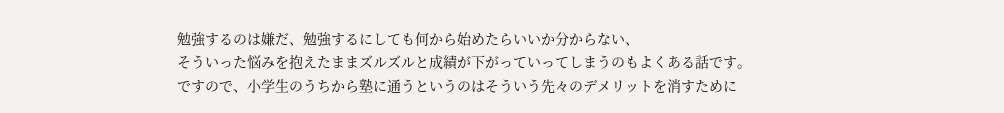勉強するのは嫌だ、勉強するにしても何から始めたらいいか分からない、
そういった悩みを抱えたままズルズルと成績が下がっていってしまうのもよくある話です。
ですので、小学生のうちから塾に通うというのはそういう先々のデメリットを消すために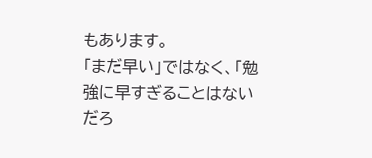もあります。
「まだ早い」ではなく、「勉強に早すぎることはないだろ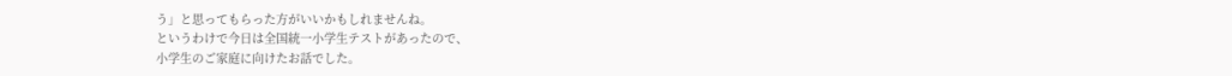う」と思ってもらった方がいいかもしれませんね。
というわけで今日は全国統一小学生テストがあったので、
小学生のご家庭に向けたお話でした。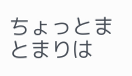ちょっとまとまりは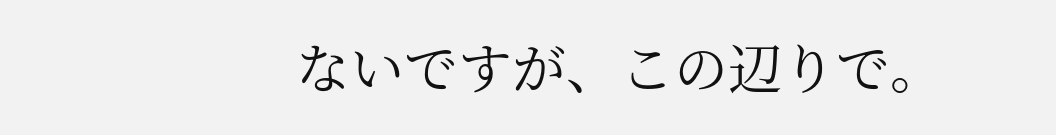ないですが、この辺りで。